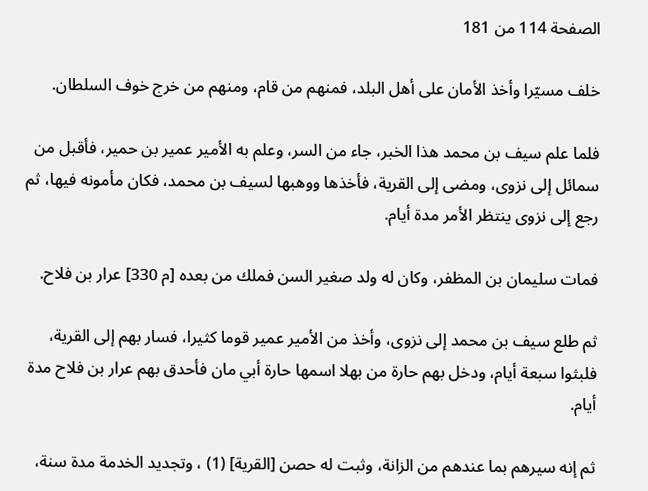الصفحة 114 من 181

خلف مسيّرا وأخذ الأمان على أهل البلد، فمنهم من قام، ومنهم من خرج خوف السلطان.

فلما علم سيف بن محمد هذا الخبر، جاء من السر، وعلم به الأمير عمير بن حمير، فأقبل من سمائل إلى نزوى، ومضى إلى القرية، فأخذها ووهبها لسيف بن محمد، فكان مأمونه فيها، ثم رجع إلى نزوى ينتظر الأمر مدة أيام.

فمات سليمان بن المظفر، وكان له ولد صغير السن فملك من بعده [م 330] عرار بن فلاح.

ثم طلع سيف بن محمد إلى نزوى، وأخذ من الأمير عمير قوما كثيرا، فسار بهم إلى القرية، فلبثوا سبعة أيام، ودخل بهم حارة من بهلا اسمها حارة أبي مان فأحدق بهم عرار بن فلاح مدة أيام.

ثم إنه سيرهم بما عندهم من الزانة، وثبت له حصن [القرية] (1) ، وتجديد الخدمة مدة سنة،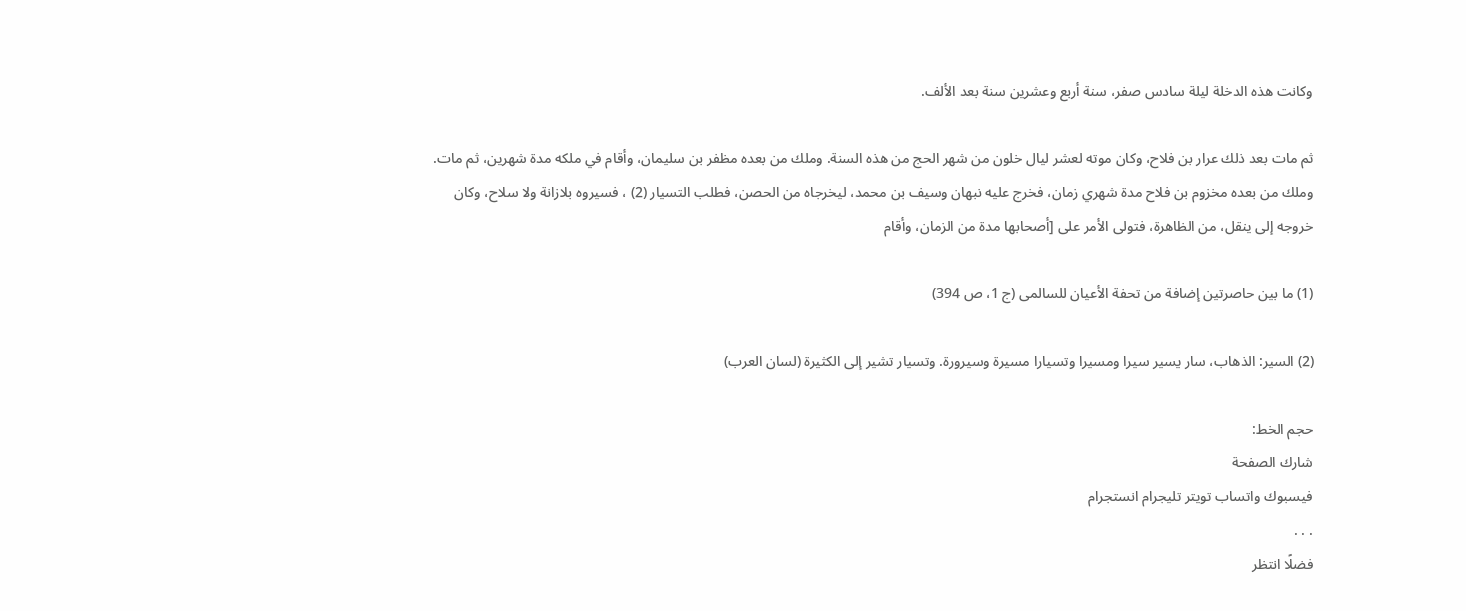وكانت هذه الدخلة ليلة سادس صفر، سنة أربع وعشرين سنة بعد الألف.

ثم مات بعد ذلك عرار بن فلاح، وكان موته لعشر ليال خلون من شهر الحج من هذه السنة. وملك من بعده مظفر بن سليمان، وأقام في ملكه مدة شهرين، ثم مات. وملك من بعده مخزوم بن فلاح مدة شهري زمان، فخرج عليه نبهان وسيف بن محمد، ليخرجاه من الحصن، فطلب التسيار (2) ، فسيروه بلازانة ولا سلاح، وكان خروجه إلى ينقل، من الظاهرة، فتولى الأمر على [أصحابها مدة من الزمان، وأقام

(1) ما بين حاصرتين إضافة من تحفة الأعيان للسالمى (ج 1، ص 394)

(2) السير: الذهاب، سار يسير سيرا ومسيرا وتسيارا مسيرة وسيرورة. وتسيار تشير إلى الكثيرة (لسان العرب)

حجم الخط:
شارك الصفحة
فيسبوك واتساب تويتر تليجرام انستجرام
. . .
فضلًا انتظر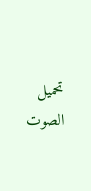تحميل الصوت